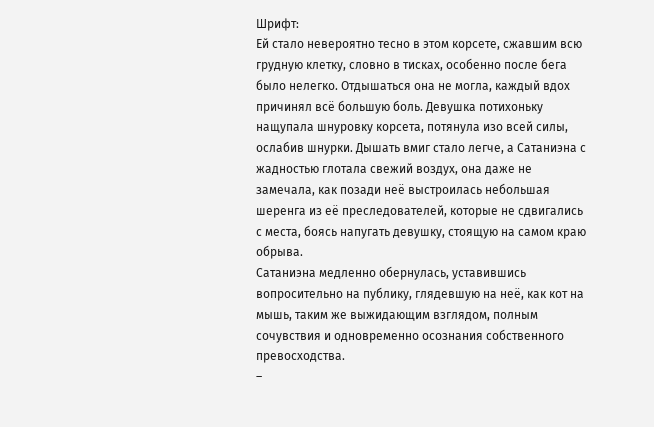Шрифт:
Ей стало невероятно тесно в этом корсете, сжавшим всю грудную клетку, словно в тисках, особенно после бега было нелегко. Отдышаться она не могла, каждый вдох причинял всё большую боль. Девушка потихоньку нащупала шнуровку корсета, потянула изо всей силы, ослабив шнурки. Дышать вмиг стало легче, а Сатаниэна с жадностью глотала свежий воздух, она даже не замечала, как позади неё выстроилась небольшая шеренга из её преследователей, которые не сдвигались с места, боясь напугать девушку, стоящую на самом краю обрыва.
Сатаниэна медленно обернулась, уставившись вопросительно на публику, глядевшую на неё, как кот на мышь, таким же выжидающим взглядом, полным сочувствия и одновременно осознания собственного превосходства.
–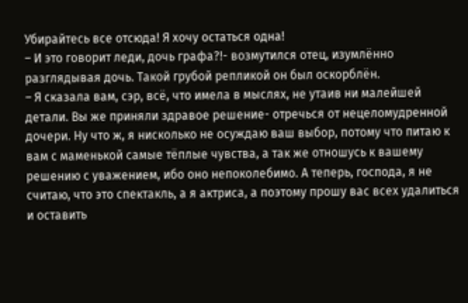Убирайтесь все отсюда! Я хочу остаться одна!
– И это говорит леди, дочь графа?!- возмутился отец, изумлённо разглядывая дочь. Такой грубой репликой он был оскорблён.
– Я сказала вам, сэр, всё, что имела в мыслях, не утаив ни малейшей детали. Вы же приняли здравое решение- отречься от нецеломудренной дочери. Ну что ж, я нисколько не осуждаю ваш выбор, потому что питаю к вам с маменькой самые тёплые чувства, а так же отношусь к вашему решению с уважением, ибо оно непоколебимо. А теперь, господа, я не считаю, что это спектакль, а я актриса, а поэтому прошу вас всех удалиться и оставить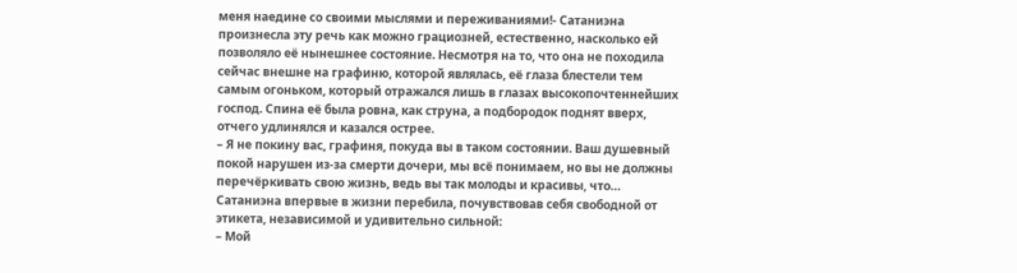меня наедине со своими мыслями и переживаниями!- Сатаниэна произнесла эту речь как можно грациозней, естественно, насколько ей позволяло её нынешнее состояние. Несмотря на то, что она не походила сейчас внешне на графиню, которой являлась, её глаза блестели тем самым огоньком, который отражался лишь в глазах высокопочтеннейших господ. Спина её была ровна, как струна, а подбородок поднят вверх, отчего удлинялся и казался острее.
– Я не покину вас, графиня, покуда вы в таком состоянии. Ваш душевный покой нарушен из-за смерти дочери, мы всё понимаем, но вы не должны перечёркивать свою жизнь, ведь вы так молоды и красивы, что…
Сатаниэна впервые в жизни перебила, почувствовав себя свободной от этикета, независимой и удивительно сильной:
– Мой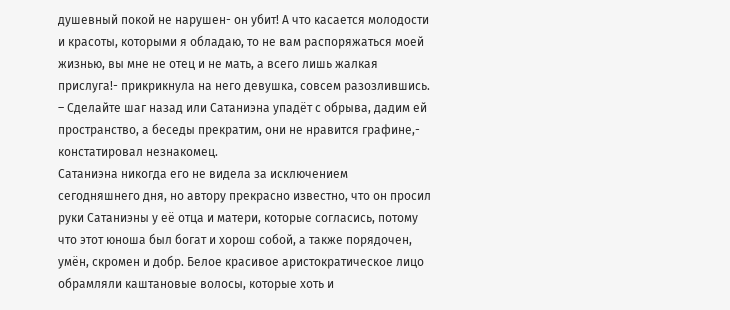душевный покой не нарушен- он убит! А что касается молодости и красоты, которыми я обладаю, то не вам распоряжаться моей жизнью, вы мне не отец и не мать, а всего лишь жалкая прислуга!- прикрикнула на него девушка, совсем разозлившись.
– Сделайте шаг назад или Сатаниэна упадёт с обрыва, дадим ей пространство, а беседы прекратим, они не нравится графине,- констатировал незнакомец.
Сатаниэна никогда его не видела за исключением сегодняшнего дня, но автору прекрасно известно, что он просил руки Сатаниэны у её отца и матери, которые согласись, потому что этот юноша был богат и хорош собой, а также порядочен, умён, скромен и добр. Белое красивое аристократическое лицо обрамляли каштановые волосы, которые хоть и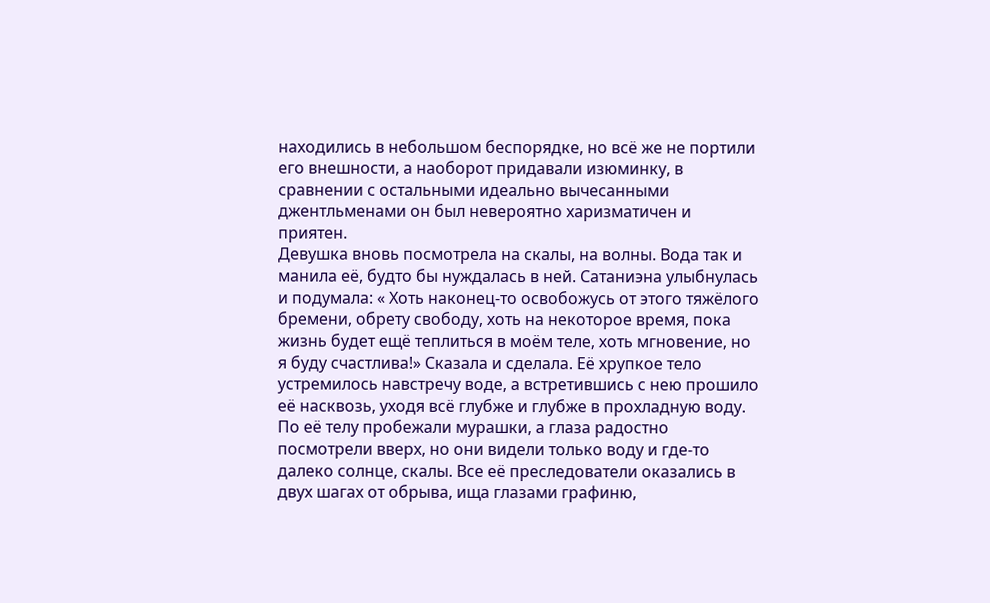находились в небольшом беспорядке, но всё же не портили его внешности, а наоборот придавали изюминку, в сравнении с остальными идеально вычесанными джентльменами он был невероятно харизматичен и приятен.
Девушка вновь посмотрела на скалы, на волны. Вода так и манила её, будто бы нуждалась в ней. Сатаниэна улыбнулась и подумала: « Хоть наконец-то освобожусь от этого тяжёлого бремени, обрету свободу, хоть на некоторое время, пока жизнь будет ещё теплиться в моём теле, хоть мгновение, но я буду счастлива!» Сказала и сделала. Её хрупкое тело устремилось навстречу воде, а встретившись с нею прошило её насквозь, уходя всё глубже и глубже в прохладную воду. По её телу пробежали мурашки, а глаза радостно посмотрели вверх, но они видели только воду и где-то далеко солнце, скалы. Все её преследователи оказались в двух шагах от обрыва, ища глазами графиню,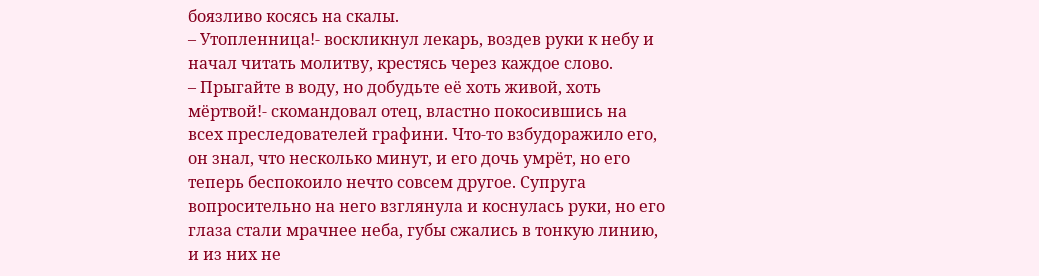боязливо косясь на скалы.
– Утопленница!- воскликнул лекарь, воздев руки к небу и начал читать молитву, крестясь через каждое слово.
– Прыгайте в воду, но добудьте её хоть живой, хоть мёртвой!- скомандовал отец, властно покосившись на всех преследователей графини. Что-то взбудоражило его, он знал, что несколько минут, и его дочь умрёт, но его теперь беспокоило нечто совсем другое. Супруга вопросительно на него взглянула и коснулась руки, но его глаза стали мрачнее неба, губы сжались в тонкую линию, и из них не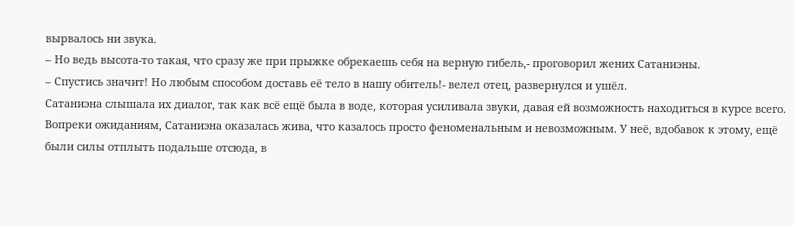вырвалось ни звука.
– Но ведь высота-то такая, что сразу же при прыжке обрекаешь себя на верную гибель,- проговорил жених Сатаниэны.
– Спустись значит! Но любым способом доставь её тело в нашу обитель!- велел отец, развернулся и ушёл.
Сатаниэна слышала их диалог, так как всё ещё была в воде, которая усиливала звуки, давая ей возможность находиться в курсе всего. Вопреки ожиданиям, Сатаниэна оказалась жива, что казалось просто феноменальным и невозможным. У неё, вдобавок к этому, ещё были силы отплыть подальше отсюда, в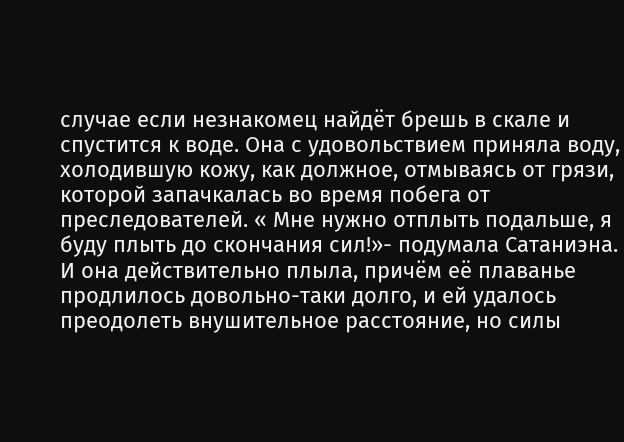случае если незнакомец найдёт брешь в скале и спустится к воде. Она с удовольствием приняла воду, холодившую кожу, как должное, отмываясь от грязи, которой запачкалась во время побега от преследователей. « Мне нужно отплыть подальше, я буду плыть до скончания сил!»- подумала Сатаниэна.
И она действительно плыла, причём её плаванье продлилось довольно-таки долго, и ей удалось преодолеть внушительное расстояние, но силы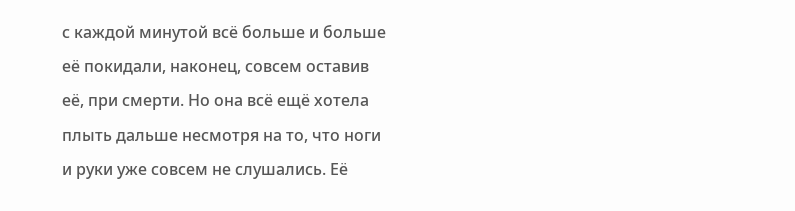с каждой минутой всё больше и больше её покидали, наконец, совсем оставив её, при смерти. Но она всё ещё хотела плыть дальше несмотря на то, что ноги и руки уже совсем не слушались. Её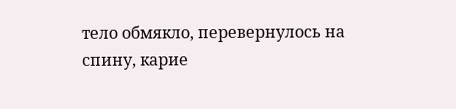тело обмякло, перевернулось на спину, карие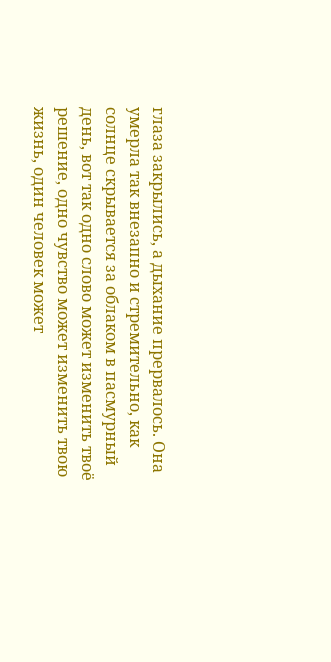глаза закрылись, а дыхание прервалось. Она умерла так внезапно и стремительно, как солнце скрывается за облаком в пасмурный день, вот так одно слово может изменить твоё решение, одно чувство может изменить твою жизнь, один человек может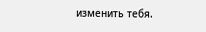изменить тебя.